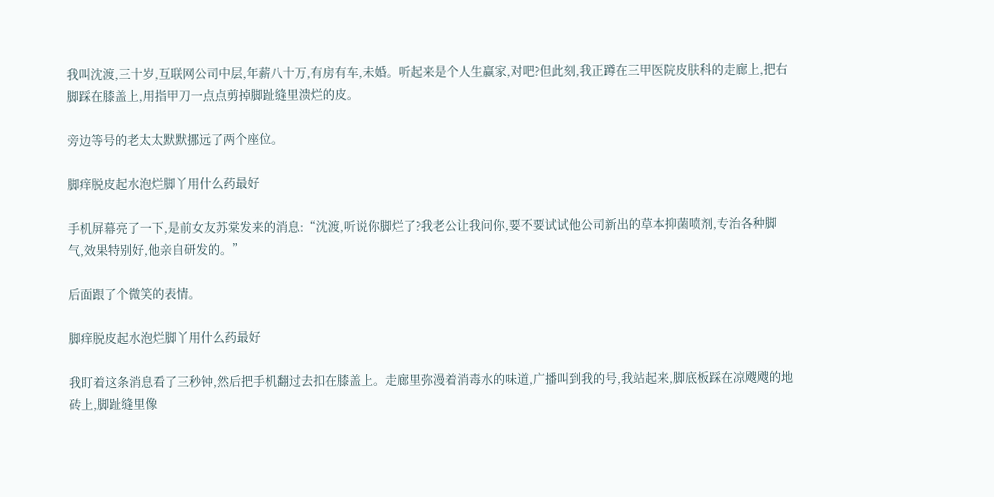我叫沈渡,三十岁,互联网公司中层,年薪八十万,有房有车,未婚。听起来是个人生赢家,对吧?但此刻,我正蹲在三甲医院皮肤科的走廊上,把右脚踩在膝盖上,用指甲刀一点点剪掉脚趾缝里溃烂的皮。

旁边等号的老太太默默挪远了两个座位。

脚痒脱皮起水泡烂脚丫用什么药最好

手机屏幕亮了一下,是前女友苏棠发来的消息:“沈渡,听说你脚烂了?我老公让我问你,要不要试试他公司新出的草本抑菌喷剂,专治各种脚气,效果特别好,他亲自研发的。”

后面跟了个微笑的表情。

脚痒脱皮起水泡烂脚丫用什么药最好

我盯着这条消息看了三秒钟,然后把手机翻过去扣在膝盖上。走廊里弥漫着消毒水的味道,广播叫到我的号,我站起来,脚底板踩在凉飕飕的地砖上,脚趾缝里像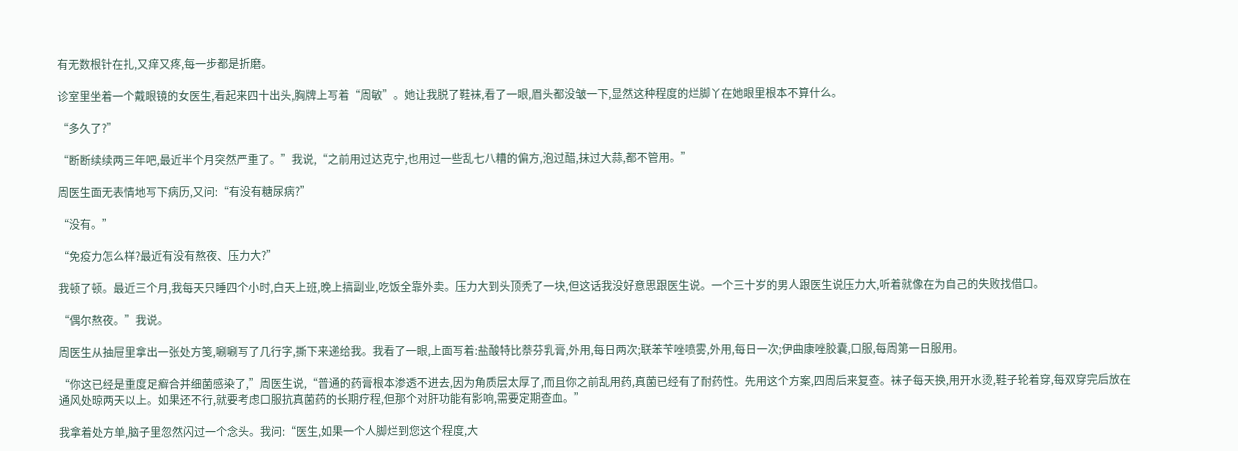有无数根针在扎,又痒又疼,每一步都是折磨。

诊室里坐着一个戴眼镜的女医生,看起来四十出头,胸牌上写着“周敏”。她让我脱了鞋袜,看了一眼,眉头都没皱一下,显然这种程度的烂脚丫在她眼里根本不算什么。

“多久了?”

“断断续续两三年吧,最近半个月突然严重了。”我说,“之前用过达克宁,也用过一些乱七八糟的偏方,泡过醋,抹过大蒜,都不管用。”

周医生面无表情地写下病历,又问:“有没有糖尿病?”

“没有。”

“免疫力怎么样?最近有没有熬夜、压力大?”

我顿了顿。最近三个月,我每天只睡四个小时,白天上班,晚上搞副业,吃饭全靠外卖。压力大到头顶秃了一块,但这话我没好意思跟医生说。一个三十岁的男人跟医生说压力大,听着就像在为自己的失败找借口。

“偶尔熬夜。”我说。

周医生从抽屉里拿出一张处方笺,唰唰写了几行字,撕下来递给我。我看了一眼,上面写着:盐酸特比萘芬乳膏,外用,每日两次;联苯苄唑喷雾,外用,每日一次;伊曲康唑胶囊,口服,每周第一日服用。

“你这已经是重度足癣合并细菌感染了,”周医生说,“普通的药膏根本渗透不进去,因为角质层太厚了,而且你之前乱用药,真菌已经有了耐药性。先用这个方案,四周后来复查。袜子每天换,用开水烫,鞋子轮着穿,每双穿完后放在通风处晾两天以上。如果还不行,就要考虑口服抗真菌药的长期疗程,但那个对肝功能有影响,需要定期查血。”

我拿着处方单,脑子里忽然闪过一个念头。我问:“医生,如果一个人脚烂到您这个程度,大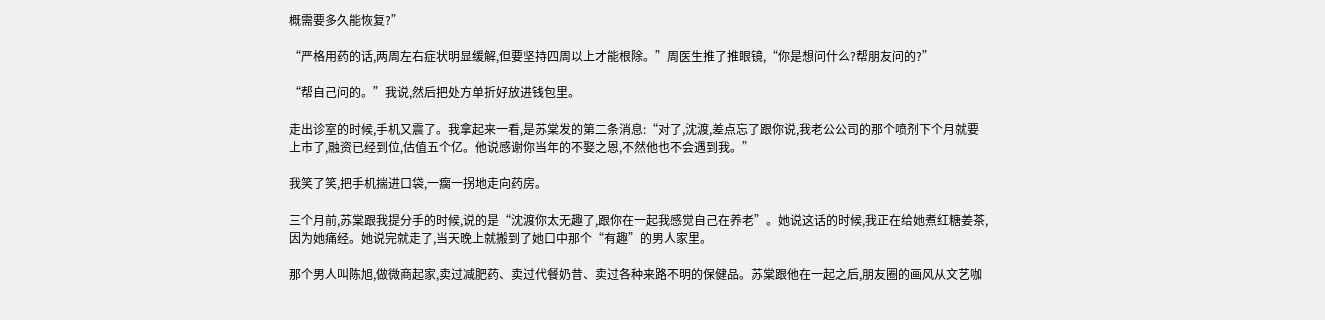概需要多久能恢复?”

“严格用药的话,两周左右症状明显缓解,但要坚持四周以上才能根除。”周医生推了推眼镜,“你是想问什么?帮朋友问的?”

“帮自己问的。”我说,然后把处方单折好放进钱包里。

走出诊室的时候,手机又震了。我拿起来一看,是苏棠发的第二条消息:“对了,沈渡,差点忘了跟你说,我老公公司的那个喷剂下个月就要上市了,融资已经到位,估值五个亿。他说感谢你当年的不娶之恩,不然他也不会遇到我。”

我笑了笑,把手机揣进口袋,一瘸一拐地走向药房。

三个月前,苏棠跟我提分手的时候,说的是“沈渡你太无趣了,跟你在一起我感觉自己在养老”。她说这话的时候,我正在给她煮红糖姜茶,因为她痛经。她说完就走了,当天晚上就搬到了她口中那个“有趣”的男人家里。

那个男人叫陈旭,做微商起家,卖过减肥药、卖过代餐奶昔、卖过各种来路不明的保健品。苏棠跟他在一起之后,朋友圈的画风从文艺咖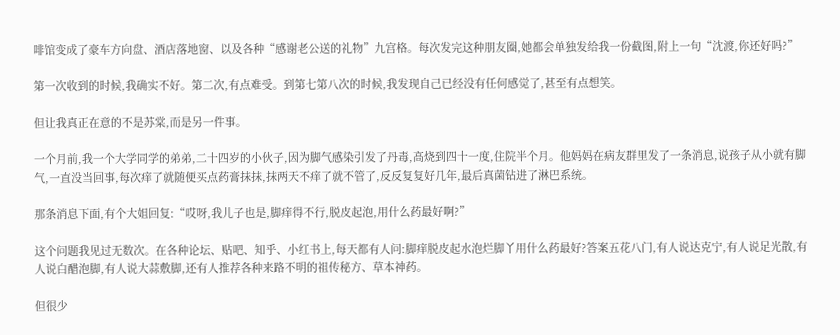啡馆变成了豪车方向盘、酒店落地窗、以及各种“感谢老公送的礼物”九宫格。每次发完这种朋友圈,她都会单独发给我一份截图,附上一句“沈渡,你还好吗?”

第一次收到的时候,我确实不好。第二次,有点难受。到第七第八次的时候,我发现自己已经没有任何感觉了,甚至有点想笑。

但让我真正在意的不是苏棠,而是另一件事。

一个月前,我一个大学同学的弟弟,二十四岁的小伙子,因为脚气感染引发了丹毒,高烧到四十一度,住院半个月。他妈妈在病友群里发了一条消息,说孩子从小就有脚气,一直没当回事,每次痒了就随便买点药膏抹抹,抹两天不痒了就不管了,反反复复好几年,最后真菌钻进了淋巴系统。

那条消息下面,有个大姐回复:“哎呀,我儿子也是,脚痒得不行,脱皮起泡,用什么药最好啊?”

这个问题我见过无数次。在各种论坛、贴吧、知乎、小红书上,每天都有人问:脚痒脱皮起水泡烂脚丫用什么药最好?答案五花八门,有人说达克宁,有人说足光散,有人说白醋泡脚,有人说大蒜敷脚,还有人推荐各种来路不明的祖传秘方、草本神药。

但很少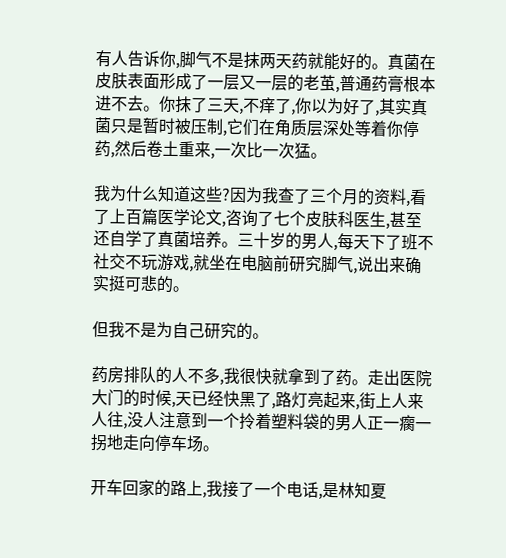有人告诉你,脚气不是抹两天药就能好的。真菌在皮肤表面形成了一层又一层的老茧,普通药膏根本进不去。你抹了三天,不痒了,你以为好了,其实真菌只是暂时被压制,它们在角质层深处等着你停药,然后卷土重来,一次比一次猛。

我为什么知道这些?因为我查了三个月的资料,看了上百篇医学论文,咨询了七个皮肤科医生,甚至还自学了真菌培养。三十岁的男人,每天下了班不社交不玩游戏,就坐在电脑前研究脚气,说出来确实挺可悲的。

但我不是为自己研究的。

药房排队的人不多,我很快就拿到了药。走出医院大门的时候,天已经快黑了,路灯亮起来,街上人来人往,没人注意到一个拎着塑料袋的男人正一瘸一拐地走向停车场。

开车回家的路上,我接了一个电话,是林知夏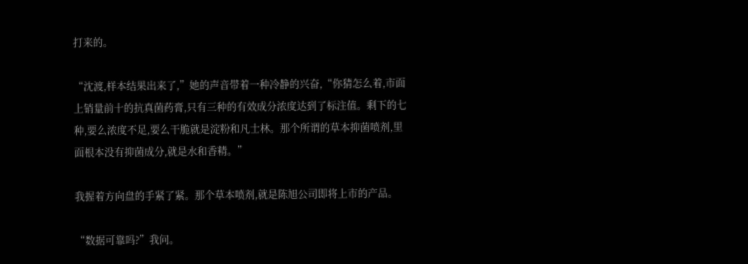打来的。

“沈渡,样本结果出来了,”她的声音带着一种冷静的兴奋,“你猜怎么着,市面上销量前十的抗真菌药膏,只有三种的有效成分浓度达到了标注值。剩下的七种,要么浓度不足,要么干脆就是淀粉和凡士林。那个所谓的草本抑菌喷剂,里面根本没有抑菌成分,就是水和香精。”

我握着方向盘的手紧了紧。那个草本喷剂,就是陈旭公司即将上市的产品。

“数据可靠吗?”我问。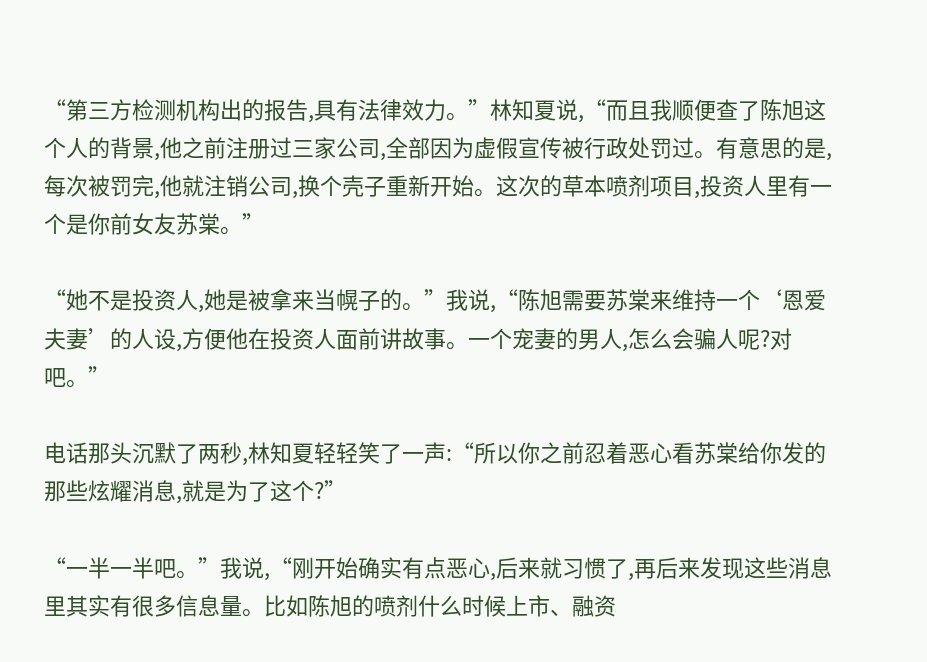“第三方检测机构出的报告,具有法律效力。”林知夏说,“而且我顺便查了陈旭这个人的背景,他之前注册过三家公司,全部因为虚假宣传被行政处罚过。有意思的是,每次被罚完,他就注销公司,换个壳子重新开始。这次的草本喷剂项目,投资人里有一个是你前女友苏棠。”

“她不是投资人,她是被拿来当幌子的。”我说,“陈旭需要苏棠来维持一个‘恩爱夫妻’的人设,方便他在投资人面前讲故事。一个宠妻的男人,怎么会骗人呢?对吧。”

电话那头沉默了两秒,林知夏轻轻笑了一声:“所以你之前忍着恶心看苏棠给你发的那些炫耀消息,就是为了这个?”

“一半一半吧。”我说,“刚开始确实有点恶心,后来就习惯了,再后来发现这些消息里其实有很多信息量。比如陈旭的喷剂什么时候上市、融资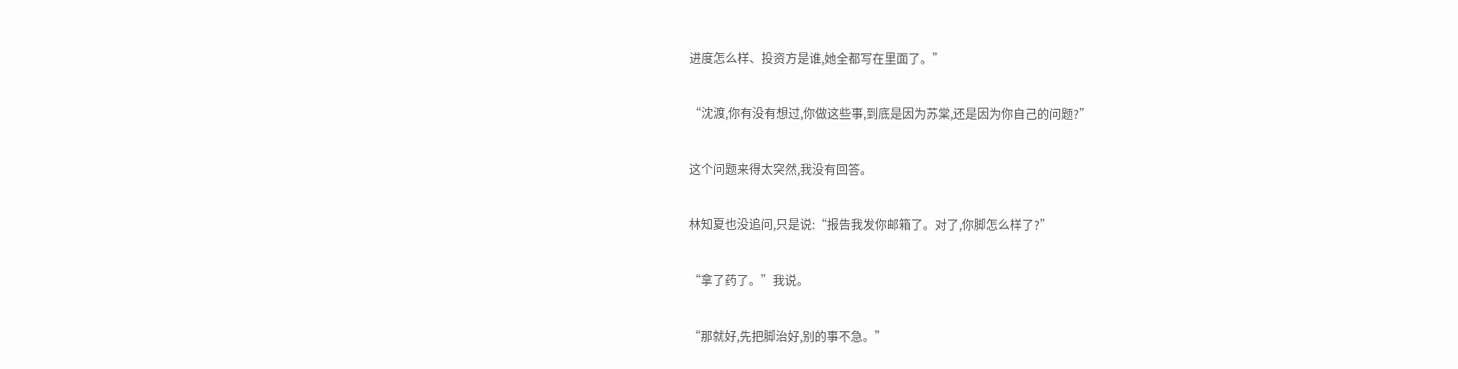进度怎么样、投资方是谁,她全都写在里面了。”

“沈渡,你有没有想过,你做这些事,到底是因为苏棠,还是因为你自己的问题?”

这个问题来得太突然,我没有回答。

林知夏也没追问,只是说:“报告我发你邮箱了。对了,你脚怎么样了?”

“拿了药了。”我说。

“那就好,先把脚治好,别的事不急。”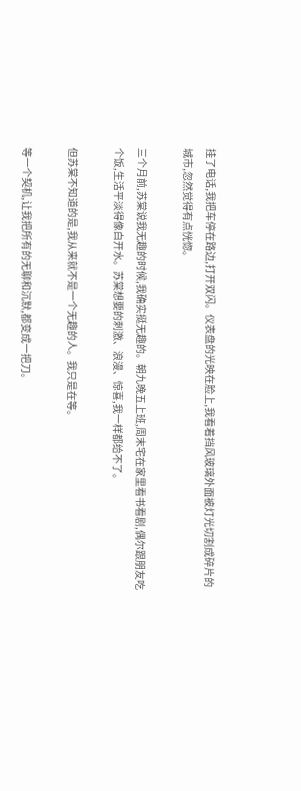挂了电话,我把车停在路边,打开双闪。仪表盘的光映在脸上,我看着挡风玻璃外面被灯光切割成碎片的城市,忽然觉得有点恍惚。

三个月前,苏棠说我无趣的时候,我确实挺无趣的。朝九晚五上班,周末宅在家里看书看剧,偶尔跟朋友吃个饭,生活平淡得像白开水。苏棠想要的刺激、浪漫、惊喜,我一样都给不了。

但苏棠不知道的是,我从来就不是一个无趣的人。我只是在等。

等一个契机,让我把所有的无聊和沉默,都变成一把刀。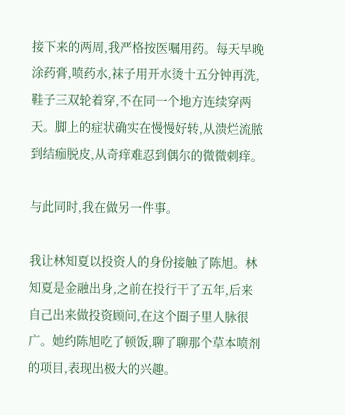接下来的两周,我严格按医嘱用药。每天早晚涂药膏,喷药水,袜子用开水烫十五分钟再洗,鞋子三双轮着穿,不在同一个地方连续穿两天。脚上的症状确实在慢慢好转,从溃烂流脓到结痂脱皮,从奇痒难忍到偶尔的微微刺痒。

与此同时,我在做另一件事。

我让林知夏以投资人的身份接触了陈旭。林知夏是金融出身,之前在投行干了五年,后来自己出来做投资顾问,在这个圈子里人脉很广。她约陈旭吃了顿饭,聊了聊那个草本喷剂的项目,表现出极大的兴趣。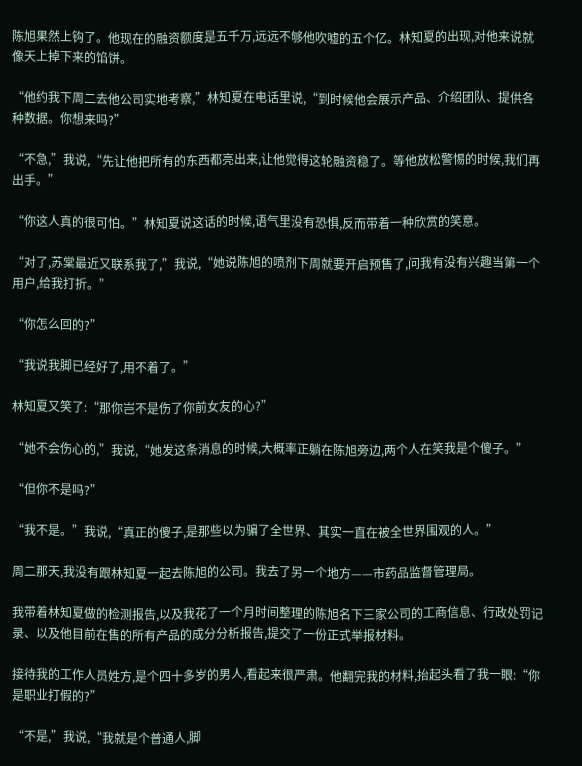陈旭果然上钩了。他现在的融资额度是五千万,远远不够他吹嘘的五个亿。林知夏的出现,对他来说就像天上掉下来的馅饼。

“他约我下周二去他公司实地考察,”林知夏在电话里说,“到时候他会展示产品、介绍团队、提供各种数据。你想来吗?”

“不急,”我说,“先让他把所有的东西都亮出来,让他觉得这轮融资稳了。等他放松警惕的时候,我们再出手。”

“你这人真的很可怕。”林知夏说这话的时候,语气里没有恐惧,反而带着一种欣赏的笑意。

“对了,苏棠最近又联系我了,”我说,“她说陈旭的喷剂下周就要开启预售了,问我有没有兴趣当第一个用户,给我打折。”

“你怎么回的?”

“我说我脚已经好了,用不着了。”

林知夏又笑了:“那你岂不是伤了你前女友的心?”

“她不会伤心的,”我说,“她发这条消息的时候,大概率正躺在陈旭旁边,两个人在笑我是个傻子。”

“但你不是吗?”

“我不是。”我说,“真正的傻子,是那些以为骗了全世界、其实一直在被全世界围观的人。”

周二那天,我没有跟林知夏一起去陈旭的公司。我去了另一个地方——市药品监督管理局。

我带着林知夏做的检测报告,以及我花了一个月时间整理的陈旭名下三家公司的工商信息、行政处罚记录、以及他目前在售的所有产品的成分分析报告,提交了一份正式举报材料。

接待我的工作人员姓方,是个四十多岁的男人,看起来很严肃。他翻完我的材料,抬起头看了我一眼:“你是职业打假的?”

“不是,”我说,“我就是个普通人,脚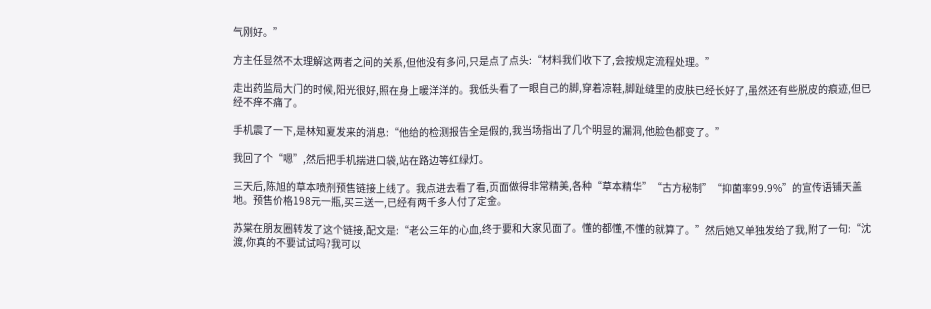气刚好。”

方主任显然不太理解这两者之间的关系,但他没有多问,只是点了点头:“材料我们收下了,会按规定流程处理。”

走出药监局大门的时候,阳光很好,照在身上暖洋洋的。我低头看了一眼自己的脚,穿着凉鞋,脚趾缝里的皮肤已经长好了,虽然还有些脱皮的痕迹,但已经不痒不痛了。

手机震了一下,是林知夏发来的消息:“他给的检测报告全是假的,我当场指出了几个明显的漏洞,他脸色都变了。”

我回了个“嗯”,然后把手机揣进口袋,站在路边等红绿灯。

三天后,陈旭的草本喷剂预售链接上线了。我点进去看了看,页面做得非常精美,各种“草本精华”“古方秘制”“抑菌率99.9%”的宣传语铺天盖地。预售价格198元一瓶,买三送一,已经有两千多人付了定金。

苏棠在朋友圈转发了这个链接,配文是:“老公三年的心血,终于要和大家见面了。懂的都懂,不懂的就算了。”然后她又单独发给了我,附了一句:“沈渡,你真的不要试试吗?我可以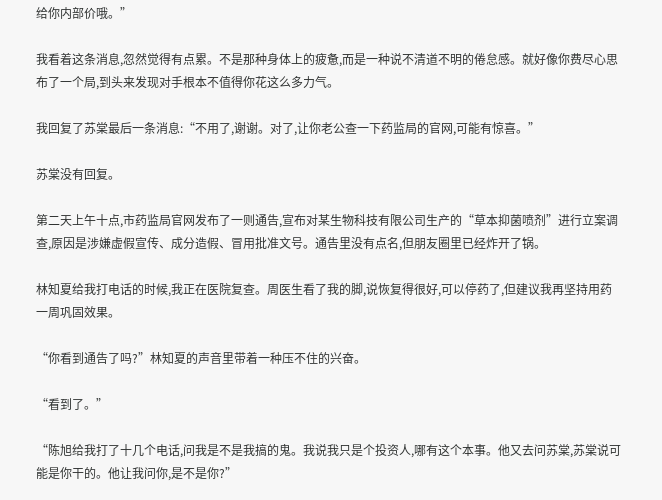给你内部价哦。”

我看着这条消息,忽然觉得有点累。不是那种身体上的疲惫,而是一种说不清道不明的倦怠感。就好像你费尽心思布了一个局,到头来发现对手根本不值得你花这么多力气。

我回复了苏棠最后一条消息:“不用了,谢谢。对了,让你老公查一下药监局的官网,可能有惊喜。”

苏棠没有回复。

第二天上午十点,市药监局官网发布了一则通告,宣布对某生物科技有限公司生产的“草本抑菌喷剂”进行立案调查,原因是涉嫌虚假宣传、成分造假、冒用批准文号。通告里没有点名,但朋友圈里已经炸开了锅。

林知夏给我打电话的时候,我正在医院复查。周医生看了我的脚,说恢复得很好,可以停药了,但建议我再坚持用药一周巩固效果。

“你看到通告了吗?”林知夏的声音里带着一种压不住的兴奋。

“看到了。”

“陈旭给我打了十几个电话,问我是不是我搞的鬼。我说我只是个投资人,哪有这个本事。他又去问苏棠,苏棠说可能是你干的。他让我问你,是不是你?”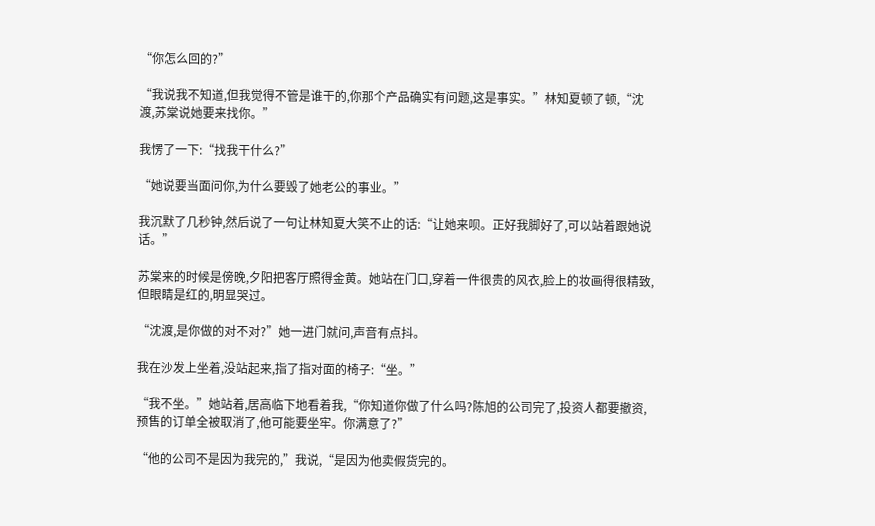“你怎么回的?”

“我说我不知道,但我觉得不管是谁干的,你那个产品确实有问题,这是事实。”林知夏顿了顿,“沈渡,苏棠说她要来找你。”

我愣了一下:“找我干什么?”

“她说要当面问你,为什么要毁了她老公的事业。”

我沉默了几秒钟,然后说了一句让林知夏大笑不止的话:“让她来呗。正好我脚好了,可以站着跟她说话。”

苏棠来的时候是傍晚,夕阳把客厅照得金黄。她站在门口,穿着一件很贵的风衣,脸上的妆画得很精致,但眼睛是红的,明显哭过。

“沈渡,是你做的对不对?”她一进门就问,声音有点抖。

我在沙发上坐着,没站起来,指了指对面的椅子:“坐。”

“我不坐。”她站着,居高临下地看着我,“你知道你做了什么吗?陈旭的公司完了,投资人都要撤资,预售的订单全被取消了,他可能要坐牢。你满意了?”

“他的公司不是因为我完的,”我说,“是因为他卖假货完的。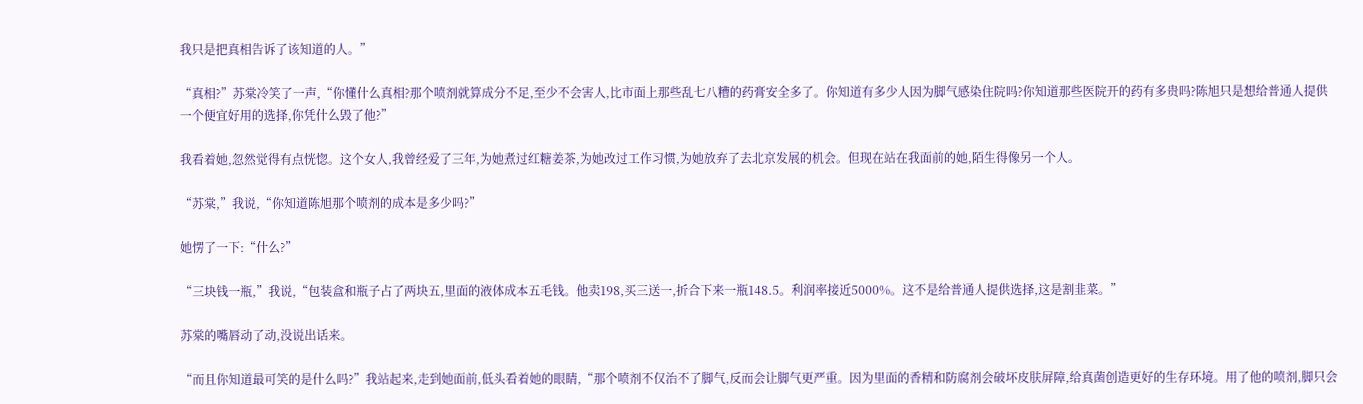我只是把真相告诉了该知道的人。”

“真相?”苏棠冷笑了一声,“你懂什么真相?那个喷剂就算成分不足,至少不会害人,比市面上那些乱七八糟的药膏安全多了。你知道有多少人因为脚气感染住院吗?你知道那些医院开的药有多贵吗?陈旭只是想给普通人提供一个便宜好用的选择,你凭什么毁了他?”

我看着她,忽然觉得有点恍惚。这个女人,我曾经爱了三年,为她煮过红糖姜茶,为她改过工作习惯,为她放弃了去北京发展的机会。但现在站在我面前的她,陌生得像另一个人。

“苏棠,”我说,“你知道陈旭那个喷剂的成本是多少吗?”

她愣了一下:“什么?”

“三块钱一瓶,”我说,“包装盒和瓶子占了两块五,里面的液体成本五毛钱。他卖198,买三送一,折合下来一瓶148.5。利润率接近5000%。这不是给普通人提供选择,这是割韭菜。”

苏棠的嘴唇动了动,没说出话来。

“而且你知道最可笑的是什么吗?”我站起来,走到她面前,低头看着她的眼睛,“那个喷剂不仅治不了脚气,反而会让脚气更严重。因为里面的香精和防腐剂会破坏皮肤屏障,给真菌创造更好的生存环境。用了他的喷剂,脚只会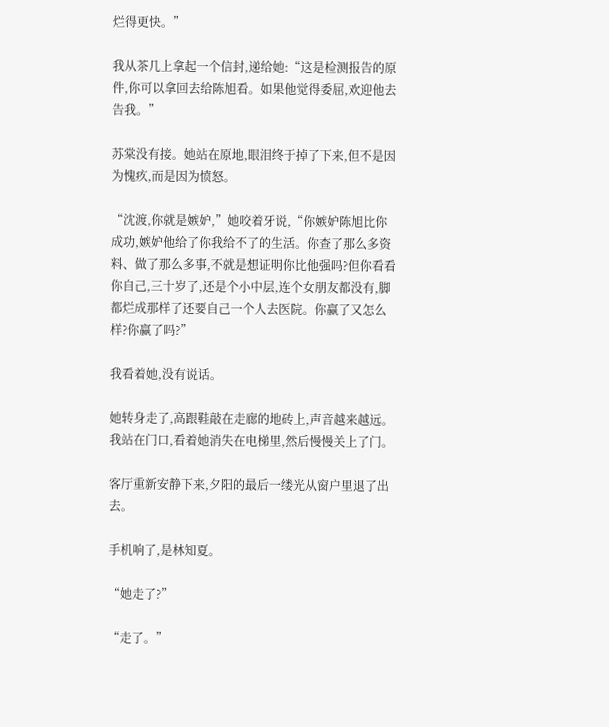烂得更快。”

我从茶几上拿起一个信封,递给她:“这是检测报告的原件,你可以拿回去给陈旭看。如果他觉得委屈,欢迎他去告我。”

苏棠没有接。她站在原地,眼泪终于掉了下来,但不是因为愧疚,而是因为愤怒。

“沈渡,你就是嫉妒,”她咬着牙说,“你嫉妒陈旭比你成功,嫉妒他给了你我给不了的生活。你查了那么多资料、做了那么多事,不就是想证明你比他强吗?但你看看你自己,三十岁了,还是个小中层,连个女朋友都没有,脚都烂成那样了还要自己一个人去医院。你赢了又怎么样?你赢了吗?”

我看着她,没有说话。

她转身走了,高跟鞋敲在走廊的地砖上,声音越来越远。我站在门口,看着她消失在电梯里,然后慢慢关上了门。

客厅重新安静下来,夕阳的最后一缕光从窗户里退了出去。

手机响了,是林知夏。

“她走了?”

“走了。”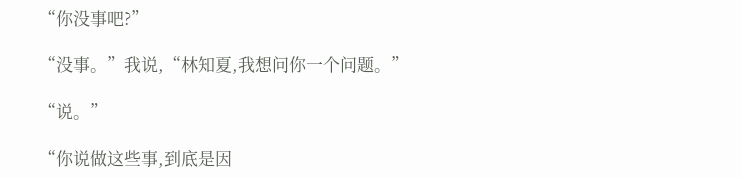“你没事吧?”

“没事。”我说,“林知夏,我想问你一个问题。”

“说。”

“你说做这些事,到底是因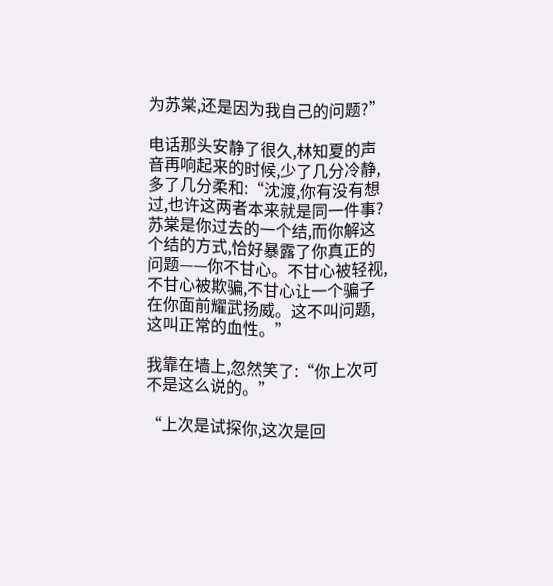为苏棠,还是因为我自己的问题?”

电话那头安静了很久,林知夏的声音再响起来的时候,少了几分冷静,多了几分柔和:“沈渡,你有没有想过,也许这两者本来就是同一件事?苏棠是你过去的一个结,而你解这个结的方式,恰好暴露了你真正的问题——你不甘心。不甘心被轻视,不甘心被欺骗,不甘心让一个骗子在你面前耀武扬威。这不叫问题,这叫正常的血性。”

我靠在墙上,忽然笑了:“你上次可不是这么说的。”

“上次是试探你,这次是回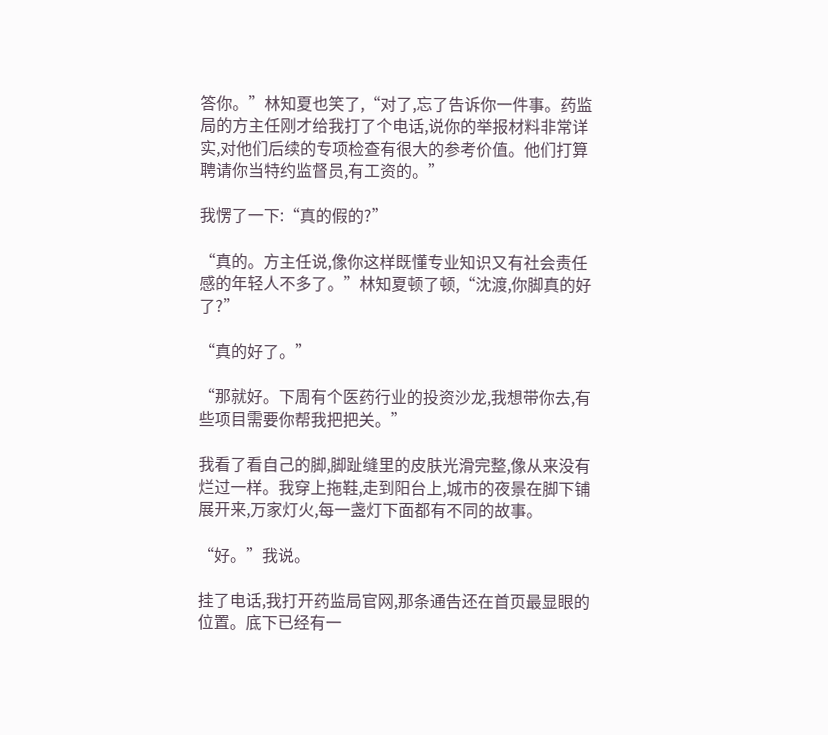答你。”林知夏也笑了,“对了,忘了告诉你一件事。药监局的方主任刚才给我打了个电话,说你的举报材料非常详实,对他们后续的专项检查有很大的参考价值。他们打算聘请你当特约监督员,有工资的。”

我愣了一下:“真的假的?”

“真的。方主任说,像你这样既懂专业知识又有社会责任感的年轻人不多了。”林知夏顿了顿,“沈渡,你脚真的好了?”

“真的好了。”

“那就好。下周有个医药行业的投资沙龙,我想带你去,有些项目需要你帮我把把关。”

我看了看自己的脚,脚趾缝里的皮肤光滑完整,像从来没有烂过一样。我穿上拖鞋,走到阳台上,城市的夜景在脚下铺展开来,万家灯火,每一盏灯下面都有不同的故事。

“好。”我说。

挂了电话,我打开药监局官网,那条通告还在首页最显眼的位置。底下已经有一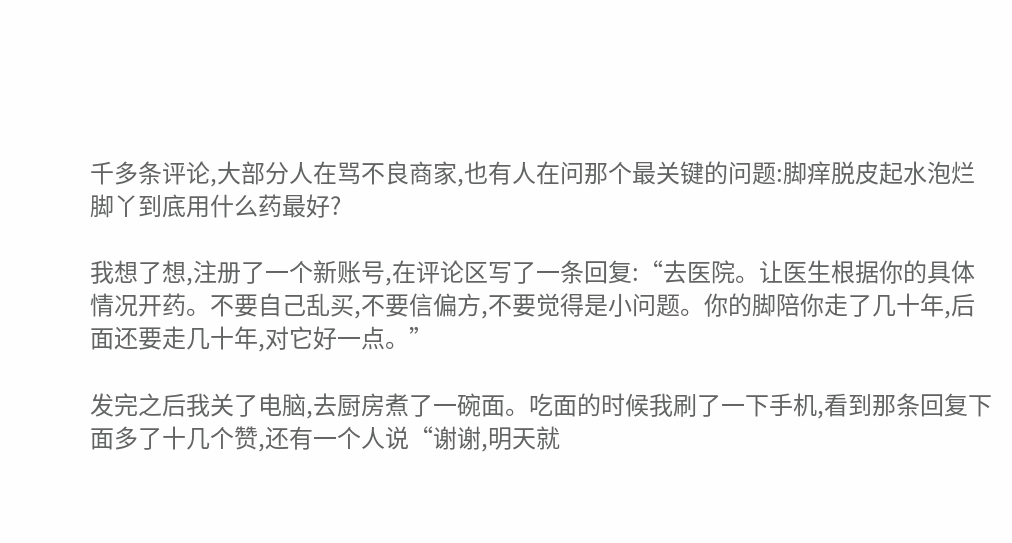千多条评论,大部分人在骂不良商家,也有人在问那个最关键的问题:脚痒脱皮起水泡烂脚丫到底用什么药最好?

我想了想,注册了一个新账号,在评论区写了一条回复:“去医院。让医生根据你的具体情况开药。不要自己乱买,不要信偏方,不要觉得是小问题。你的脚陪你走了几十年,后面还要走几十年,对它好一点。”

发完之后我关了电脑,去厨房煮了一碗面。吃面的时候我刷了一下手机,看到那条回复下面多了十几个赞,还有一个人说“谢谢,明天就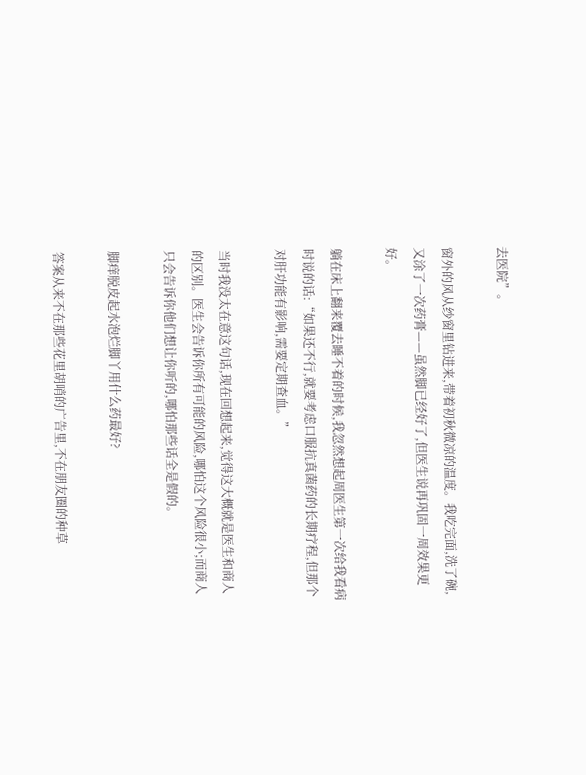去医院”。

窗外的风从纱窗里钻进来,带着初秋微凉的温度。我吃完面,洗了碗,又涂了一次药膏——虽然脚已经好了,但医生说再巩固一周效果更好。

躺在床上翻来覆去睡不着的时候,我忽然想起周医生第一次给我看病时说的话:“如果还不行,就要考虑口服抗真菌药的长期疗程,但那个对肝功能有影响,需要定期查血。”

当时我没太在意这句话,现在回想起来,觉得这大概就是医生和商人的区别。医生会告诉你所有可能的风险,哪怕这个风险很小;而商人只会告诉你他们想让你听的,哪怕那些话全是假的。

脚痒脱皮起水泡烂脚丫用什么药最好?

答案从来不在那些花里胡哨的广告里,不在朋友圈的种草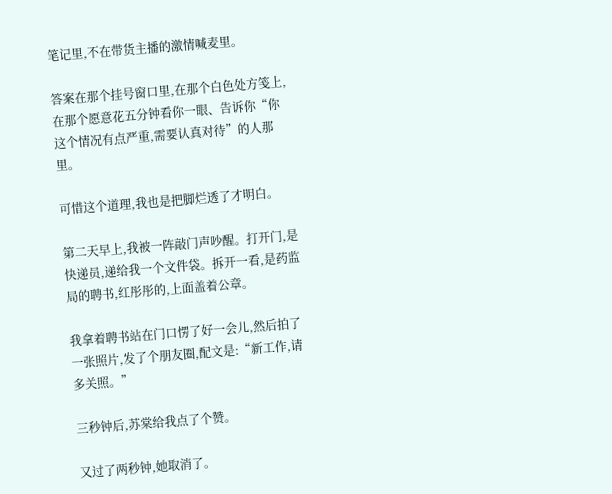笔记里,不在带货主播的激情喊麦里。

答案在那个挂号窗口里,在那个白色处方笺上,在那个愿意花五分钟看你一眼、告诉你“你这个情况有点严重,需要认真对待”的人那里。

可惜这个道理,我也是把脚烂透了才明白。

第二天早上,我被一阵敲门声吵醒。打开门,是快递员,递给我一个文件袋。拆开一看,是药监局的聘书,红彤彤的,上面盖着公章。

我拿着聘书站在门口愣了好一会儿,然后拍了一张照片,发了个朋友圈,配文是:“新工作,请多关照。”

三秒钟后,苏棠给我点了个赞。

又过了两秒钟,她取消了。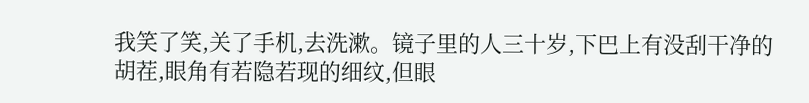我笑了笑,关了手机,去洗漱。镜子里的人三十岁,下巴上有没刮干净的胡茬,眼角有若隐若现的细纹,但眼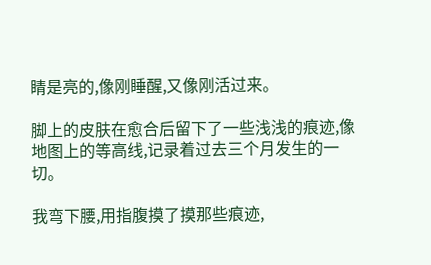睛是亮的,像刚睡醒,又像刚活过来。

脚上的皮肤在愈合后留下了一些浅浅的痕迹,像地图上的等高线,记录着过去三个月发生的一切。

我弯下腰,用指腹摸了摸那些痕迹,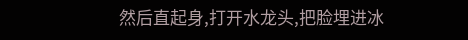然后直起身,打开水龙头,把脸埋进冰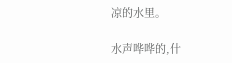凉的水里。

水声哗哗的,什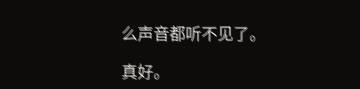么声音都听不见了。

真好。